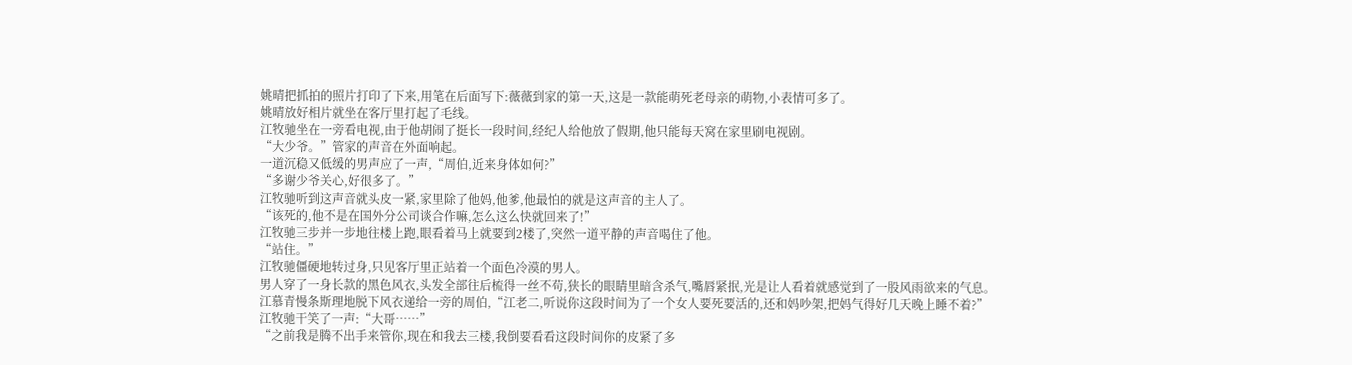姚晴把抓拍的照片打印了下来,用笔在后面写下:薇薇到家的第一天,这是一款能萌死老母亲的萌物,小表情可多了。
姚晴放好相片就坐在客厅里打起了毛线。
江牧驰坐在一旁看电视,由于他胡闹了挺长一段时间,经纪人给他放了假期,他只能每天窝在家里刷电视剧。
“大少爷。”管家的声音在外面响起。
一道沉稳又低缓的男声应了一声,“周伯,近来身体如何?”
“多谢少爷关心,好很多了。”
江牧驰听到这声音就头皮一紧,家里除了他妈,他爹,他最怕的就是这声音的主人了。
“该死的,他不是在国外分公司谈合作嘛,怎么这么快就回来了!”
江牧驰三步并一步地往楼上跑,眼看着马上就要到2楼了,突然一道平静的声音喝住了他。
“站住。”
江牧驰僵硬地转过身,只见客厅里正站着一个面色冷漠的男人。
男人穿了一身长款的黑色风衣,头发全部往后梳得一丝不苟,狭长的眼睛里暗含杀气,嘴唇紧抿,光是让人看着就感觉到了一股风雨欲来的气息。
江慕青慢条斯理地脱下风衣递给一旁的周伯,“江老二,听说你这段时间为了一个女人要死要活的,还和妈吵架,把妈气得好几天晚上睡不着?”
江牧驰干笑了一声:“大哥……”
“之前我是腾不出手来管你,现在和我去三楼,我倒要看看这段时间你的皮紧了多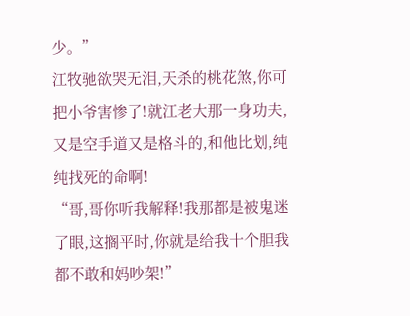少。”
江牧驰欲哭无泪,天杀的桃花煞,你可把小爷害惨了!就江老大那一身功夫,又是空手道又是格斗的,和他比划,纯纯找死的命啊!
“哥,哥你听我解释!我那都是被鬼迷了眼,这搁平时,你就是给我十个胆我都不敢和妈吵架!”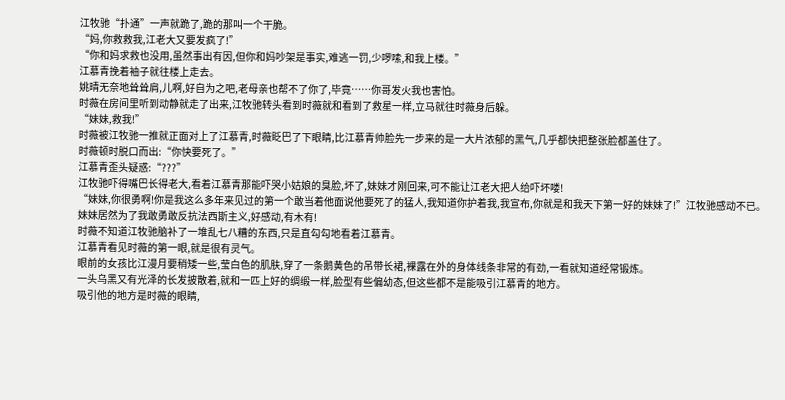江牧驰“扑通”一声就跪了,跪的那叫一个干脆。
“妈,你救救我,江老大又要发疯了!”
“你和妈求救也没用,虽然事出有因,但你和妈吵架是事实,难逃一罚,少啰嗦,和我上楼。”
江慕青挽着袖子就往楼上走去。
姚晴无奈地耸耸肩,儿啊,好自为之吧,老母亲也帮不了你了,毕竟……你哥发火我也害怕。
时薇在房间里听到动静就走了出来,江牧驰转头看到时薇就和看到了救星一样,立马就往时薇身后躲。
“妹妹,救我!”
时薇被江牧驰一推就正面对上了江慕青,时薇眨巴了下眼睛,比江慕青帅脸先一步来的是一大片浓郁的黑气,几乎都快把整张脸都盖住了。
时薇顿时脱口而出:“你快要死了。”
江慕青歪头疑惑:“???”
江牧驰吓得嘴巴长得老大,看着江慕青那能吓哭小姑娘的臭脸,坏了,妹妹才刚回来,可不能让江老大把人给吓坏喽!
“妹妹,你很勇啊!你是我这么多年来见过的第一个敢当着他面说他要死了的猛人,我知道你护着我,我宣布,你就是和我天下第一好的妹妹了!”江牧驰感动不已。
妹妹居然为了我敢勇敢反抗法西斯主义,好感动,有木有!
时薇不知道江牧驰脑补了一堆乱七八糟的东西,只是直勾勾地看着江慕青。
江慕青看见时薇的第一眼,就是很有灵气。
眼前的女孩比江漫月要稍矮一些,莹白色的肌肤,穿了一条鹅黄色的吊带长裙,裸露在外的身体线条非常的有劲,一看就知道经常锻炼。
一头乌黑又有光泽的长发披散着,就和一匹上好的绸缎一样,脸型有些偏幼态,但这些都不是能吸引江慕青的地方。
吸引他的地方是时薇的眼睛,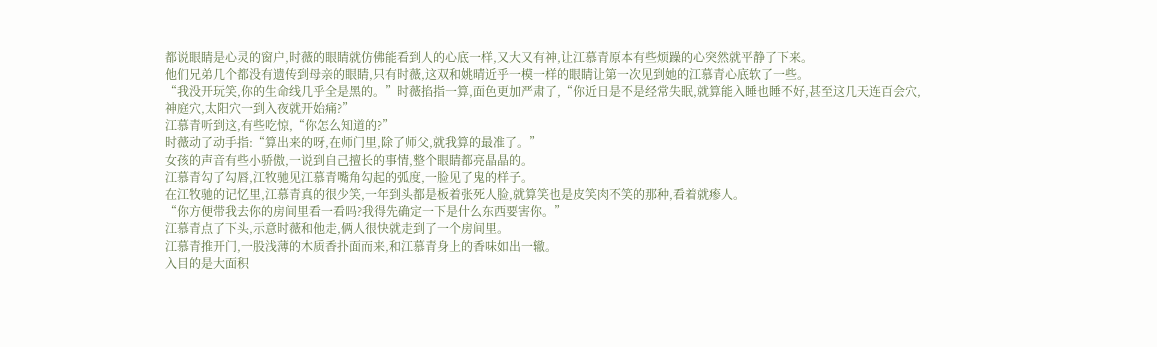都说眼睛是心灵的窗户,时薇的眼睛就仿佛能看到人的心底一样,又大又有神,让江慕青原本有些烦躁的心突然就平静了下来。
他们兄弟几个都没有遗传到母亲的眼睛,只有时薇,这双和姚晴近乎一模一样的眼睛让第一次见到她的江慕青心底软了一些。
“我没开玩笑,你的生命线几乎全是黑的。”时薇掐指一算,面色更加严肃了,“你近日是不是经常失眠,就算能入睡也睡不好,甚至这几天连百会穴,神庭穴,太阳穴一到入夜就开始痛?”
江慕青听到这,有些吃惊,“你怎么知道的?”
时薇动了动手指:“算出来的呀,在师门里,除了师父,就我算的最准了。”
女孩的声音有些小骄傲,一说到自己擅长的事情,整个眼睛都亮晶晶的。
江慕青勾了勾唇,江牧驰见江慕青嘴角勾起的弧度,一脸见了鬼的样子。
在江牧驰的记忆里,江慕青真的很少笑,一年到头都是板着张死人脸,就算笑也是皮笑肉不笑的那种,看着就瘆人。
“你方便带我去你的房间里看一看吗?我得先确定一下是什么东西要害你。”
江慕青点了下头,示意时薇和他走,俩人很快就走到了一个房间里。
江慕青推开门,一股浅薄的木质香扑面而来,和江慕青身上的香味如出一辙。
入目的是大面积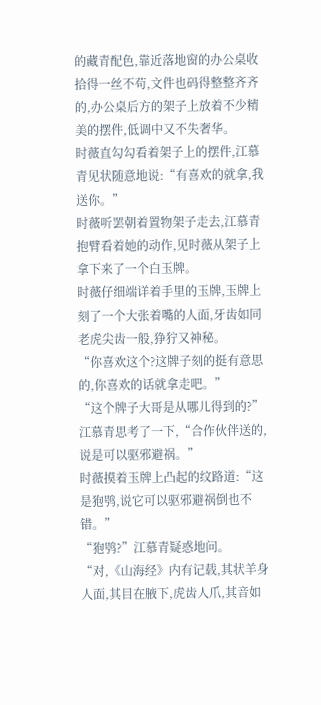的藏青配色,靠近落地窗的办公桌收拾得一丝不苟,文件也码得整整齐齐的,办公桌后方的架子上放着不少精美的摆件,低调中又不失奢华。
时薇直勾勾看着架子上的摆件,江慕青见状随意地说:“有喜欢的就拿,我送你。”
时薇听罢朝着置物架子走去,江慕青抱臂看着她的动作,见时薇从架子上拿下来了一个白玉牌。
时薇仔细端详着手里的玉牌,玉牌上刻了一个大张着嘴的人面,牙齿如同老虎尖齿一般,狰狞又神秘。
“你喜欢这个?这牌子刻的挺有意思的,你喜欢的话就拿走吧。”
“这个牌子大哥是从哪儿得到的?”
江慕青思考了一下,“合作伙伴送的,说是可以驱邪避祸。”
时薇摸着玉牌上凸起的纹路道:“这是狍鸮,说它可以驱邪避祸倒也不错。”
“狍鸮?”江慕青疑惑地问。
“对,《山海经》内有记载,其状羊身人面,其目在腋下,虎齿人爪,其音如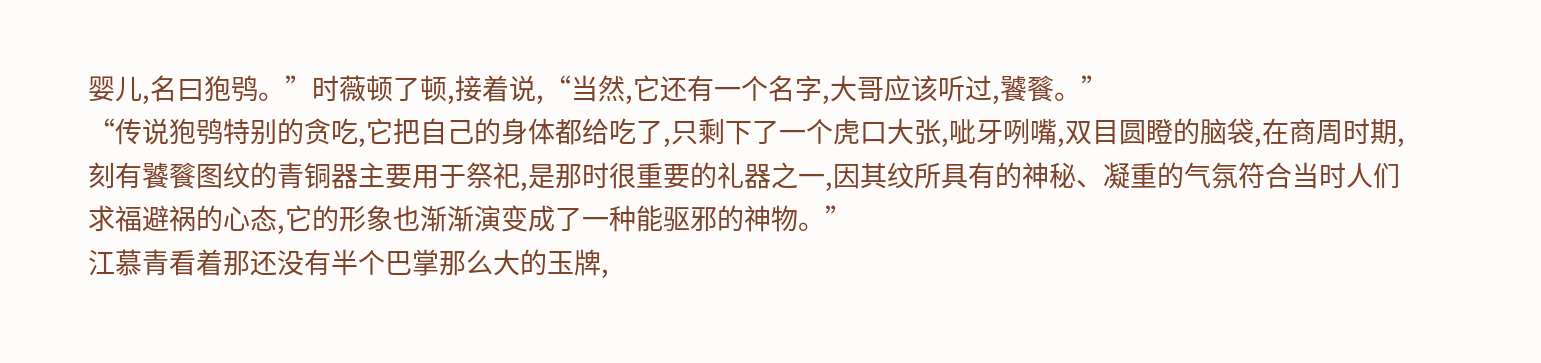婴儿,名曰狍鸮。”时薇顿了顿,接着说,“当然,它还有一个名字,大哥应该听过,饕餮。”
“传说狍鸮特别的贪吃,它把自己的身体都给吃了,只剩下了一个虎口大张,呲牙咧嘴,双目圆瞪的脑袋,在商周时期,刻有饕餮图纹的青铜器主要用于祭祀,是那时很重要的礼器之一,因其纹所具有的神秘、凝重的气氛符合当时人们求福避祸的心态,它的形象也渐渐演变成了一种能驱邪的神物。”
江慕青看着那还没有半个巴掌那么大的玉牌,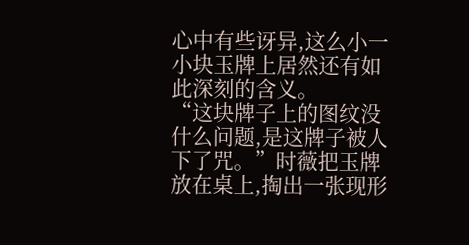心中有些讶异,这么小一小块玉牌上居然还有如此深刻的含义。
“这块牌子上的图纹没什么问题,是这牌子被人下了咒。”时薇把玉牌放在桌上,掏出一张现形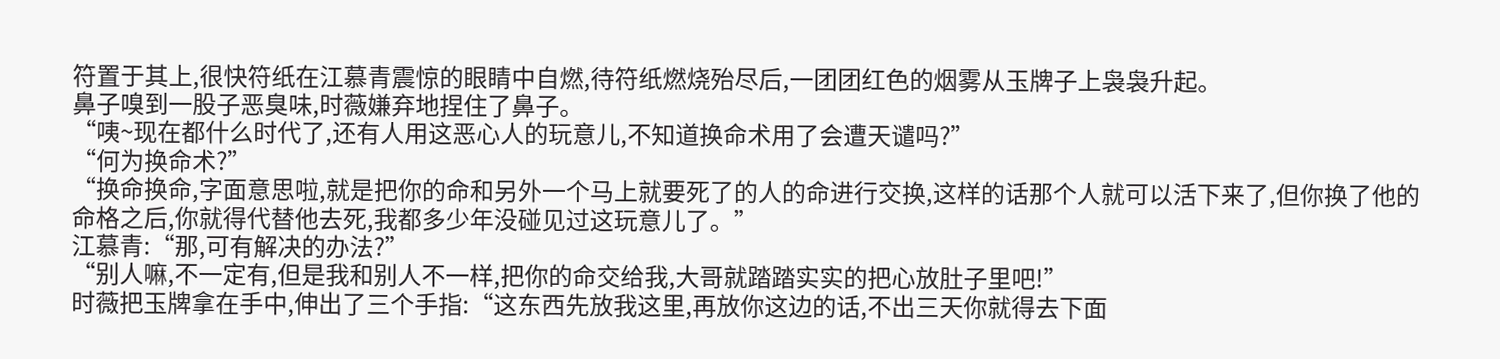符置于其上,很快符纸在江慕青震惊的眼睛中自燃,待符纸燃烧殆尽后,一团团红色的烟雾从玉牌子上袅袅升起。
鼻子嗅到一股子恶臭味,时薇嫌弃地捏住了鼻子。
“咦~现在都什么时代了,还有人用这恶心人的玩意儿,不知道换命术用了会遭天谴吗?”
“何为换命术?”
“换命换命,字面意思啦,就是把你的命和另外一个马上就要死了的人的命进行交换,这样的话那个人就可以活下来了,但你换了他的命格之后,你就得代替他去死,我都多少年没碰见过这玩意儿了。”
江慕青:“那,可有解决的办法?”
“别人嘛,不一定有,但是我和别人不一样,把你的命交给我,大哥就踏踏实实的把心放肚子里吧!”
时薇把玉牌拿在手中,伸出了三个手指:“这东西先放我这里,再放你这边的话,不出三天你就得去下面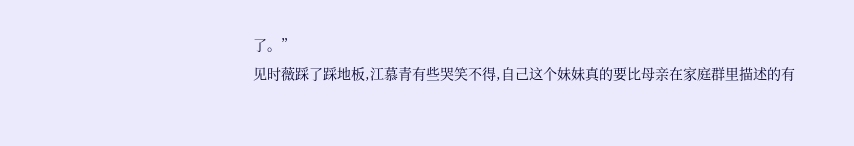了。”
见时薇踩了踩地板,江慕青有些哭笑不得,自己这个妹妹真的要比母亲在家庭群里描述的有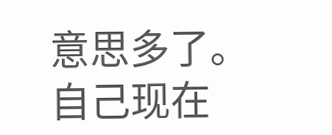意思多了。
自己现在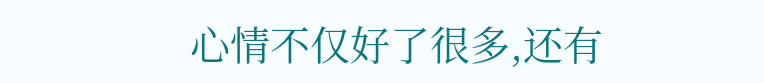心情不仅好了很多,还有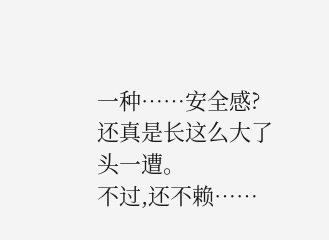一种……安全感?
还真是长这么大了头一遭。
不过,还不赖……